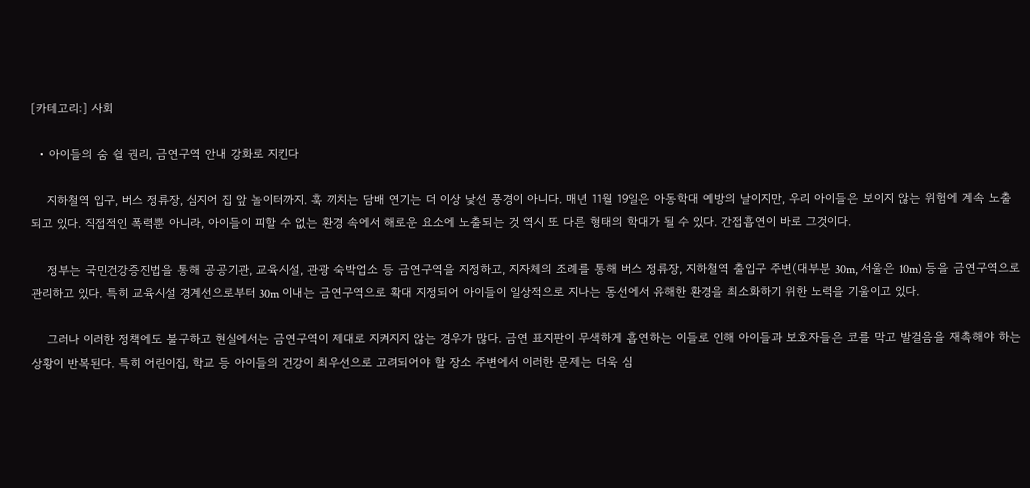[카테고리:] 사회

  • 아이들의 숨 쉴 권리, 금연구역 안내 강화로 지킨다

    지하철역 입구, 버스 정류장, 심지어 집 앞 놀이터까지. 훅 끼치는 담배 연기는 더 이상 낯선 풍경이 아니다. 매년 11월 19일은 아동학대 예방의 날이지만, 우리 아이들은 보이지 않는 위험에 계속 노출되고 있다. 직접적인 폭력뿐 아니라, 아이들이 피할 수 없는 환경 속에서 해로운 요소에 노출되는 것 역시 또 다른 형태의 학대가 될 수 있다. 간접흡연이 바로 그것이다.

    정부는 국민건강증진법을 통해 공공기관, 교육시설, 관광 숙박업소 등 금연구역을 지정하고, 지자체의 조례를 통해 버스 정류장, 지하철역 출입구 주변(대부분 30m, 서울은 10m) 등을 금연구역으로 관리하고 있다. 특히 교육시설 경계선으로부터 30m 이내는 금연구역으로 확대 지정되어 아이들이 일상적으로 지나는 동선에서 유해한 환경을 최소화하기 위한 노력을 기울이고 있다.

    그러나 이러한 정책에도 불구하고 현실에서는 금연구역이 제대로 지켜지지 않는 경우가 많다. 금연 표지판이 무색하게 흡연하는 이들로 인해 아이들과 보호자들은 코를 막고 발걸음을 재촉해야 하는 상황이 반복된다. 특히 어린이집, 학교 등 아이들의 건강이 최우선으로 고려되어야 할 장소 주변에서 이러한 문제는 더욱 심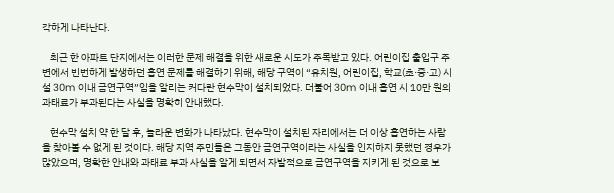각하게 나타난다.

    최근 한 아파트 단지에서는 이러한 문제 해결을 위한 새로운 시도가 주목받고 있다. 어린이집 출입구 주변에서 빈번하게 발생하던 흡연 문제를 해결하기 위해, 해당 구역이 “유치원, 어린이집, 학교(초·중·고) 시설 30m 이내 금연구역”임을 알리는 커다란 현수막이 설치되었다. 더불어 30m 이내 흡연 시 10만 원의 과태료가 부과된다는 사실을 명확히 안내했다.

    현수막 설치 약 한 달 후, 놀라운 변화가 나타났다. 현수막이 설치된 자리에서는 더 이상 흡연하는 사람을 찾아볼 수 없게 된 것이다. 해당 지역 주민들은 그동안 금연구역이라는 사실을 인지하지 못했던 경우가 많았으며, 명확한 안내와 과태료 부과 사실을 알게 되면서 자발적으로 금연구역을 지키게 된 것으로 보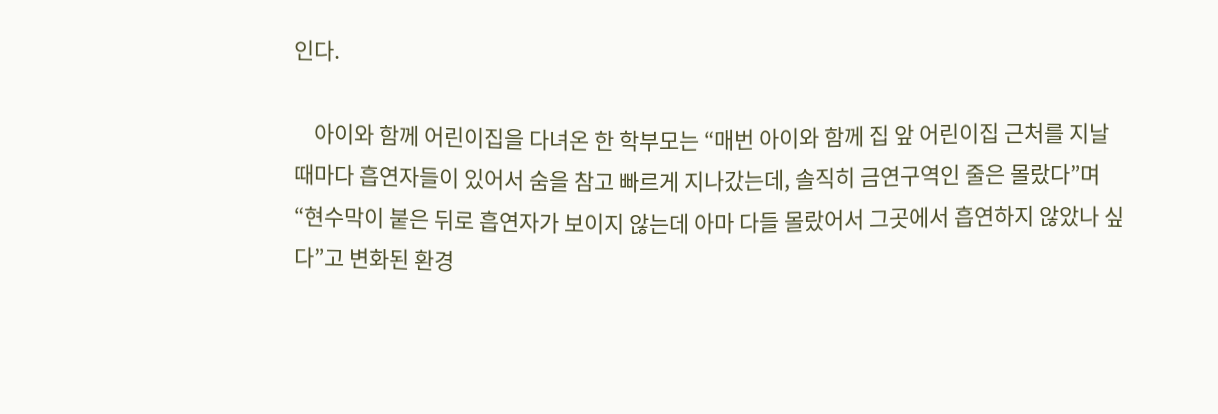인다.

    아이와 함께 어린이집을 다녀온 한 학부모는 “매번 아이와 함께 집 앞 어린이집 근처를 지날 때마다 흡연자들이 있어서 숨을 참고 빠르게 지나갔는데, 솔직히 금연구역인 줄은 몰랐다”며 “현수막이 붙은 뒤로 흡연자가 보이지 않는데 아마 다들 몰랐어서 그곳에서 흡연하지 않았나 싶다”고 변화된 환경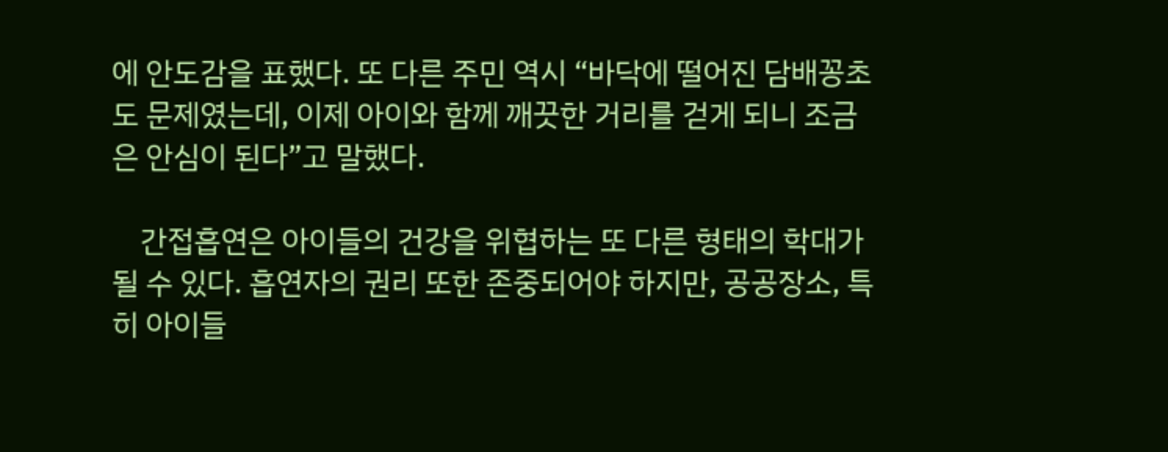에 안도감을 표했다. 또 다른 주민 역시 “바닥에 떨어진 담배꽁초도 문제였는데, 이제 아이와 함께 깨끗한 거리를 걷게 되니 조금은 안심이 된다”고 말했다.

    간접흡연은 아이들의 건강을 위협하는 또 다른 형태의 학대가 될 수 있다. 흡연자의 권리 또한 존중되어야 하지만, 공공장소, 특히 아이들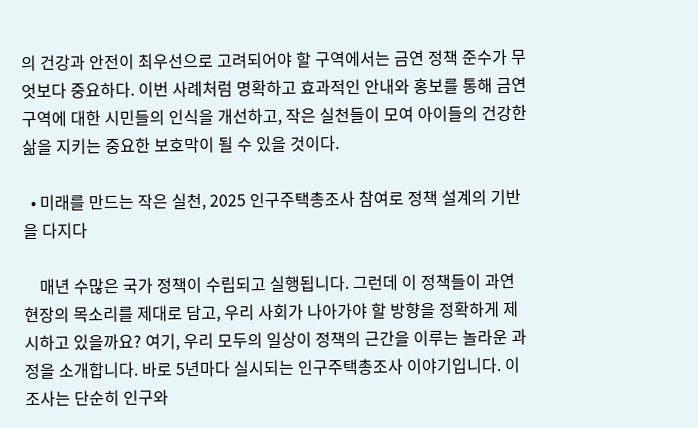의 건강과 안전이 최우선으로 고려되어야 할 구역에서는 금연 정책 준수가 무엇보다 중요하다. 이번 사례처럼 명확하고 효과적인 안내와 홍보를 통해 금연구역에 대한 시민들의 인식을 개선하고, 작은 실천들이 모여 아이들의 건강한 삶을 지키는 중요한 보호막이 될 수 있을 것이다.

  • 미래를 만드는 작은 실천, 2025 인구주택총조사 참여로 정책 설계의 기반을 다지다

    매년 수많은 국가 정책이 수립되고 실행됩니다. 그런데 이 정책들이 과연 현장의 목소리를 제대로 담고, 우리 사회가 나아가야 할 방향을 정확하게 제시하고 있을까요? 여기, 우리 모두의 일상이 정책의 근간을 이루는 놀라운 과정을 소개합니다. 바로 5년마다 실시되는 인구주택총조사 이야기입니다. 이 조사는 단순히 인구와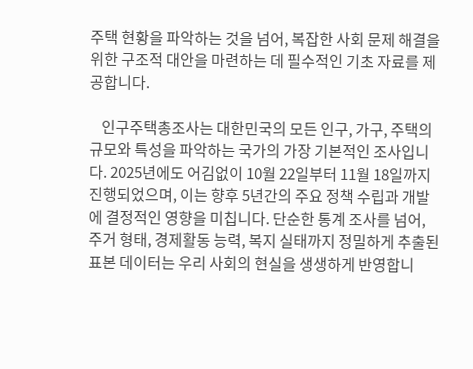주택 현황을 파악하는 것을 넘어, 복잡한 사회 문제 해결을 위한 구조적 대안을 마련하는 데 필수적인 기초 자료를 제공합니다.

    인구주택총조사는 대한민국의 모든 인구, 가구, 주택의 규모와 특성을 파악하는 국가의 가장 기본적인 조사입니다. 2025년에도 어김없이 10월 22일부터 11월 18일까지 진행되었으며, 이는 향후 5년간의 주요 정책 수립과 개발에 결정적인 영향을 미칩니다. 단순한 통계 조사를 넘어, 주거 형태, 경제활동 능력, 복지 실태까지 정밀하게 추출된 표본 데이터는 우리 사회의 현실을 생생하게 반영합니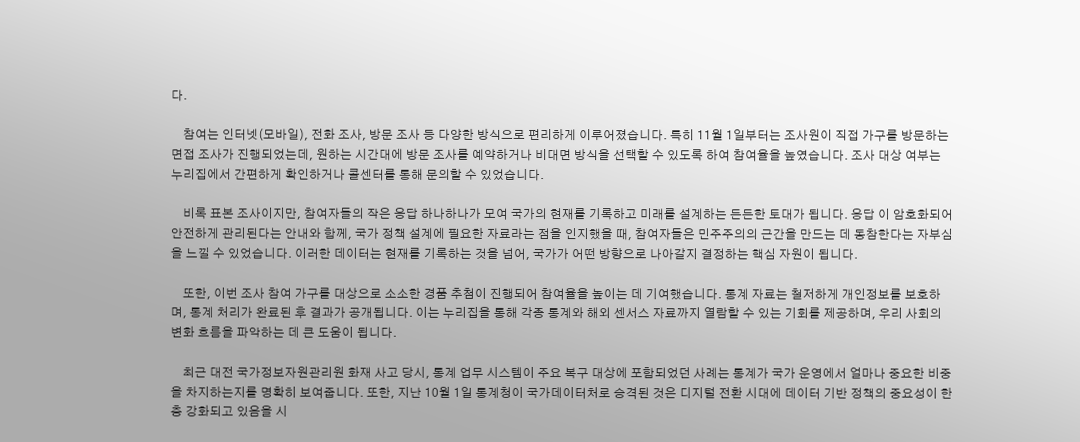다.

    참여는 인터넷(모바일), 전화 조사, 방문 조사 등 다양한 방식으로 편리하게 이루어졌습니다. 특히 11월 1일부터는 조사원이 직접 가구를 방문하는 면접 조사가 진행되었는데, 원하는 시간대에 방문 조사를 예약하거나 비대면 방식을 선택할 수 있도록 하여 참여율을 높였습니다. 조사 대상 여부는 누리집에서 간편하게 확인하거나 콜센터를 통해 문의할 수 있었습니다.

    비록 표본 조사이지만, 참여자들의 작은 응답 하나하나가 모여 국가의 현재를 기록하고 미래를 설계하는 든든한 토대가 됩니다. 응답 이 암호화되어 안전하게 관리된다는 안내와 함께, 국가 정책 설계에 필요한 자료라는 점을 인지했을 때, 참여자들은 민주주의의 근간을 만드는 데 동참한다는 자부심을 느낄 수 있었습니다. 이러한 데이터는 현재를 기록하는 것을 넘어, 국가가 어떤 방향으로 나아갈지 결정하는 핵심 자원이 됩니다.

    또한, 이번 조사 참여 가구를 대상으로 소소한 경품 추첨이 진행되어 참여율을 높이는 데 기여했습니다. 통계 자료는 철저하게 개인정보를 보호하며, 통계 처리가 완료된 후 결과가 공개됩니다. 이는 누리집을 통해 각종 통계와 해외 센서스 자료까지 열람할 수 있는 기회를 제공하며, 우리 사회의 변화 흐름을 파악하는 데 큰 도움이 됩니다.

    최근 대전 국가정보자원관리원 화재 사고 당시, 통계 업무 시스템이 주요 복구 대상에 포함되었던 사례는 통계가 국가 운영에서 얼마나 중요한 비중을 차지하는지를 명확히 보여줍니다. 또한, 지난 10월 1일 통계청이 국가데이터처로 승격된 것은 디지털 전환 시대에 데이터 기반 정책의 중요성이 한층 강화되고 있음을 시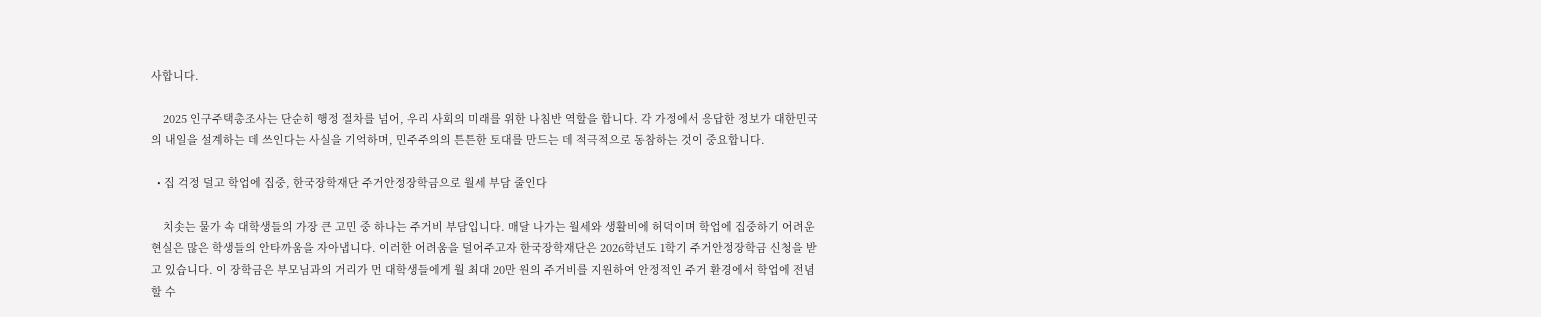사합니다.

    2025 인구주택총조사는 단순히 행정 절차를 넘어, 우리 사회의 미래를 위한 나침반 역할을 합니다. 각 가정에서 응답한 정보가 대한민국의 내일을 설계하는 데 쓰인다는 사실을 기억하며, 민주주의의 튼튼한 토대를 만드는 데 적극적으로 동참하는 것이 중요합니다.

  • 집 걱정 덜고 학업에 집중, 한국장학재단 주거안정장학금으로 월세 부담 줄인다

    치솟는 물가 속 대학생들의 가장 큰 고민 중 하나는 주거비 부담입니다. 매달 나가는 월세와 생활비에 허덕이며 학업에 집중하기 어려운 현실은 많은 학생들의 안타까움을 자아냅니다. 이러한 어려움을 덜어주고자 한국장학재단은 2026학년도 1학기 주거안정장학금 신청을 받고 있습니다. 이 장학금은 부모님과의 거리가 먼 대학생들에게 월 최대 20만 원의 주거비를 지원하여 안정적인 주거 환경에서 학업에 전념할 수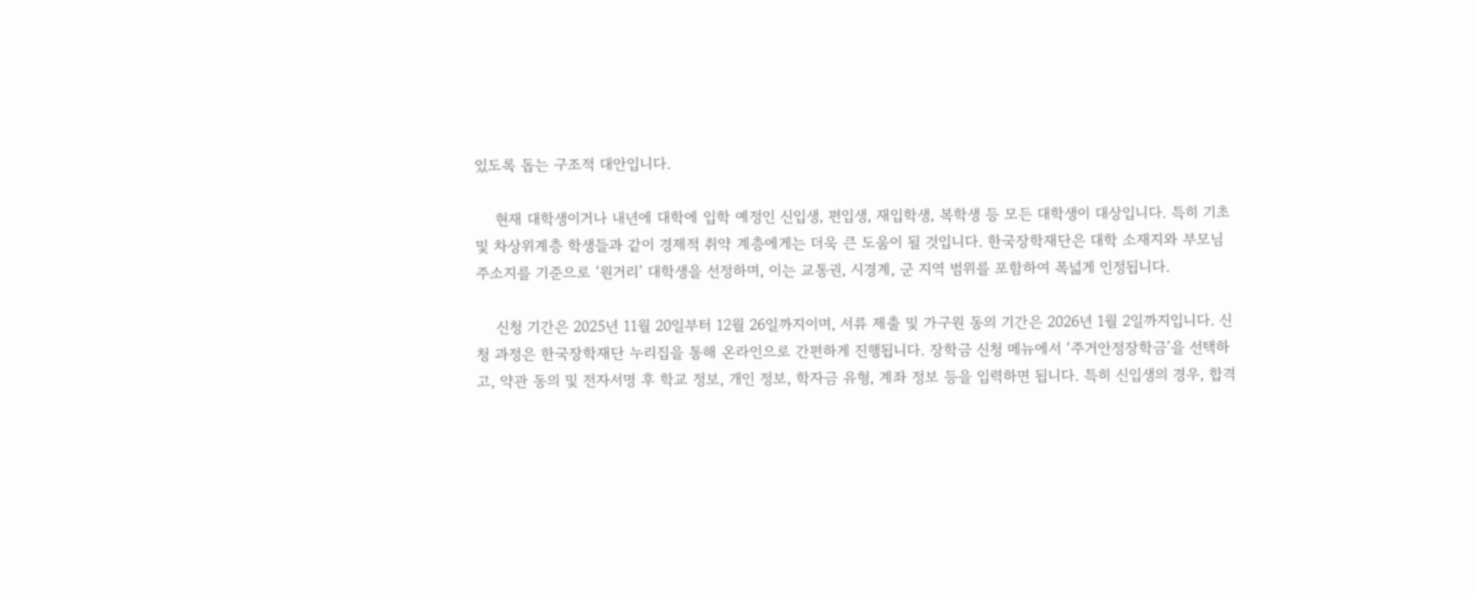있도록 돕는 구조적 대안입니다.

    현재 대학생이거나 내년에 대학에 입학 예정인 신입생, 편입생, 재입학생, 복학생 등 모든 대학생이 대상입니다. 특히 기초 및 차상위계층 학생들과 같이 경제적 취약 계층에게는 더욱 큰 도움이 될 것입니다. 한국장학재단은 대학 소재지와 부모님 주소지를 기준으로 ‘원거리’ 대학생을 선정하며, 이는 교통권, 시경계, 군 지역 범위를 포함하여 폭넓게 인정됩니다.

    신청 기간은 2025년 11월 20일부터 12월 26일까지이며, 서류 제출 및 가구원 동의 기간은 2026년 1월 2일까지입니다. 신청 과정은 한국장학재단 누리집을 통해 온라인으로 간편하게 진행됩니다. 장학금 신청 메뉴에서 ‘주거안정장학금’을 선택하고, 약관 동의 및 전자서명 후 학교 정보, 개인 정보, 학자금 유형, 계좌 정보 등을 입력하면 됩니다. 특히 신입생의 경우, 합격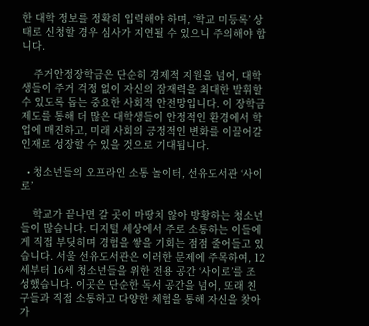한 대학 정보를 정확히 입력해야 하며, ‘학교 미등록’ 상태로 신청할 경우 심사가 지연될 수 있으니 주의해야 합니다.

    주거안정장학금은 단순히 경제적 지원을 넘어, 대학생들이 주거 걱정 없이 자신의 잠재력을 최대한 발휘할 수 있도록 돕는 중요한 사회적 안전망입니다. 이 장학금 제도를 통해 더 많은 대학생들이 안정적인 환경에서 학업에 매진하고, 미래 사회의 긍정적인 변화를 이끌어갈 인재로 성장할 수 있을 것으로 기대됩니다.

  • 청소년들의 오프라인 소통 놀이터, 선유도서관 ‘사이로’

    학교가 끝나면 갈 곳이 마땅치 않아 방황하는 청소년들이 많습니다. 디지털 세상에서 주로 소통하는 이들에게 직접 부딪히며 경험을 쌓을 기회는 점점 줄어들고 있습니다. 서울 선유도서관은 이러한 문제에 주목하여, 12세부터 16세 청소년들을 위한 전용 공간 ‘사이로’를 조성했습니다. 이곳은 단순한 독서 공간을 넘어, 또래 친구들과 직접 소통하고 다양한 체험을 통해 자신을 찾아가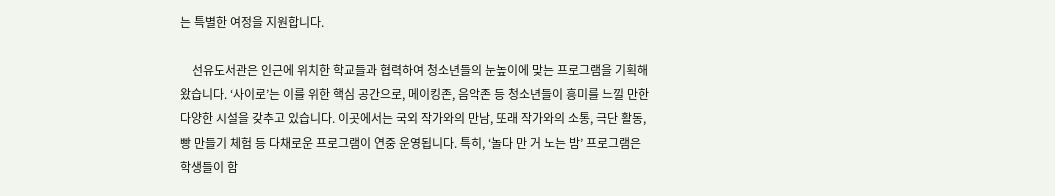는 특별한 여정을 지원합니다.

    선유도서관은 인근에 위치한 학교들과 협력하여 청소년들의 눈높이에 맞는 프로그램을 기획해왔습니다. ‘사이로’는 이를 위한 핵심 공간으로, 메이킹존, 음악존 등 청소년들이 흥미를 느낄 만한 다양한 시설을 갖추고 있습니다. 이곳에서는 국외 작가와의 만남, 또래 작가와의 소통, 극단 활동, 빵 만들기 체험 등 다채로운 프로그램이 연중 운영됩니다. 특히, ‘놀다 만 거 노는 밤’ 프로그램은 학생들이 함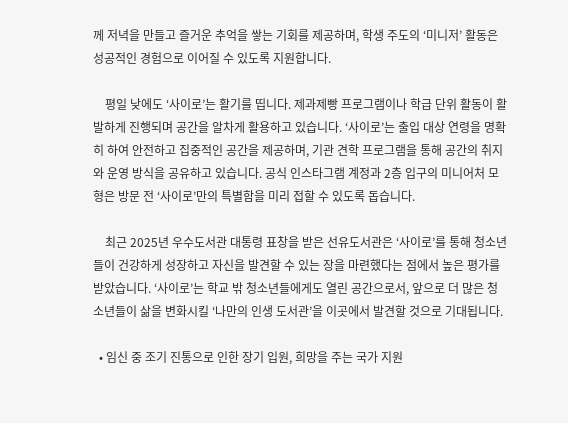께 저녁을 만들고 즐거운 추억을 쌓는 기회를 제공하며, 학생 주도의 ‘미니저’ 활동은 성공적인 경험으로 이어질 수 있도록 지원합니다.

    평일 낮에도 ‘사이로’는 활기를 띱니다. 제과제빵 프로그램이나 학급 단위 활동이 활발하게 진행되며 공간을 알차게 활용하고 있습니다. ‘사이로’는 출입 대상 연령을 명확히 하여 안전하고 집중적인 공간을 제공하며, 기관 견학 프로그램을 통해 공간의 취지와 운영 방식을 공유하고 있습니다. 공식 인스타그램 계정과 2층 입구의 미니어처 모형은 방문 전 ‘사이로’만의 특별함을 미리 접할 수 있도록 돕습니다.

    최근 2025년 우수도서관 대통령 표창을 받은 선유도서관은 ‘사이로’를 통해 청소년들이 건강하게 성장하고 자신을 발견할 수 있는 장을 마련했다는 점에서 높은 평가를 받았습니다. ‘사이로’는 학교 밖 청소년들에게도 열린 공간으로서, 앞으로 더 많은 청소년들이 삶을 변화시킬 ‘나만의 인생 도서관’을 이곳에서 발견할 것으로 기대됩니다.

  • 임신 중 조기 진통으로 인한 장기 입원, 희망을 주는 국가 지원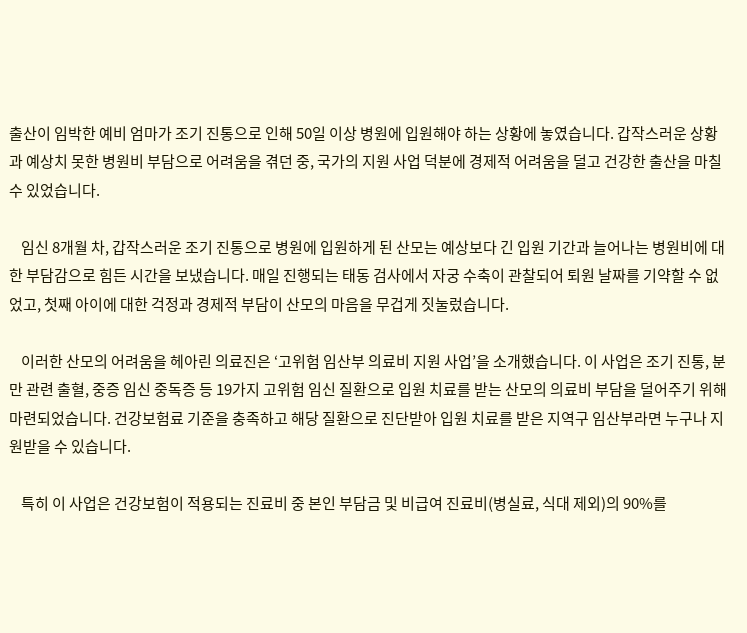출산이 임박한 예비 엄마가 조기 진통으로 인해 50일 이상 병원에 입원해야 하는 상황에 놓였습니다. 갑작스러운 상황과 예상치 못한 병원비 부담으로 어려움을 겪던 중, 국가의 지원 사업 덕분에 경제적 어려움을 덜고 건강한 출산을 마칠 수 있었습니다.

    임신 8개월 차, 갑작스러운 조기 진통으로 병원에 입원하게 된 산모는 예상보다 긴 입원 기간과 늘어나는 병원비에 대한 부담감으로 힘든 시간을 보냈습니다. 매일 진행되는 태동 검사에서 자궁 수축이 관찰되어 퇴원 날짜를 기약할 수 없었고, 첫째 아이에 대한 걱정과 경제적 부담이 산모의 마음을 무겁게 짓눌렀습니다.

    이러한 산모의 어려움을 헤아린 의료진은 ‘고위험 임산부 의료비 지원 사업’을 소개했습니다. 이 사업은 조기 진통, 분만 관련 출혈, 중증 임신 중독증 등 19가지 고위험 임신 질환으로 입원 치료를 받는 산모의 의료비 부담을 덜어주기 위해 마련되었습니다. 건강보험료 기준을 충족하고 해당 질환으로 진단받아 입원 치료를 받은 지역구 임산부라면 누구나 지원받을 수 있습니다.

    특히 이 사업은 건강보험이 적용되는 진료비 중 본인 부담금 및 비급여 진료비(병실료, 식대 제외)의 90%를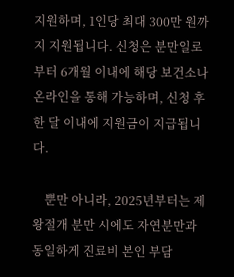지원하며, 1인당 최대 300만 원까지 지원됩니다. 신청은 분만일로부터 6개월 이내에 해당 보건소나 온라인을 통해 가능하며, 신청 후 한 달 이내에 지원금이 지급됩니다.

    뿐만 아니라, 2025년부터는 제왕절개 분만 시에도 자연분만과 동일하게 진료비 본인 부담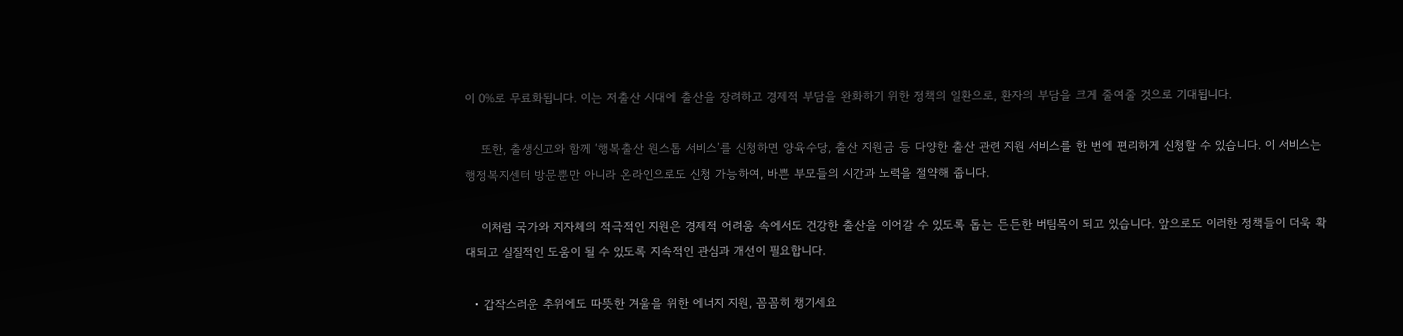이 0%로 무료화됩니다. 이는 저출산 시대에 출산을 장려하고 경제적 부담을 완화하기 위한 정책의 일환으로, 환자의 부담을 크게 줄여줄 것으로 기대됩니다.

    또한, 출생신고와 함께 ‘행복출산 원스톱 서비스’를 신청하면 양육수당, 출산 지원금 등 다양한 출산 관련 지원 서비스를 한 번에 편리하게 신청할 수 있습니다. 이 서비스는 행정복지센터 방문뿐만 아니라 온라인으로도 신청 가능하여, 바쁜 부모들의 시간과 노력을 절약해 줍니다.

    이처럼 국가와 지자체의 적극적인 지원은 경제적 어려움 속에서도 건강한 출산을 이어갈 수 있도록 돕는 든든한 버팀목이 되고 있습니다. 앞으로도 이러한 정책들이 더욱 확대되고 실질적인 도움이 될 수 있도록 지속적인 관심과 개선이 필요합니다.

  • 갑작스러운 추위에도 따뜻한 겨울을 위한 에너지 지원, 꼼꼼히 챙기세요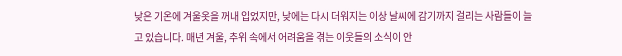낮은 기온에 겨울옷을 꺼내 입었지만, 낮에는 다시 더워지는 이상 날씨에 감기까지 걸리는 사람들이 늘고 있습니다. 매년 겨울, 추위 속에서 어려움을 겪는 이웃들의 소식이 안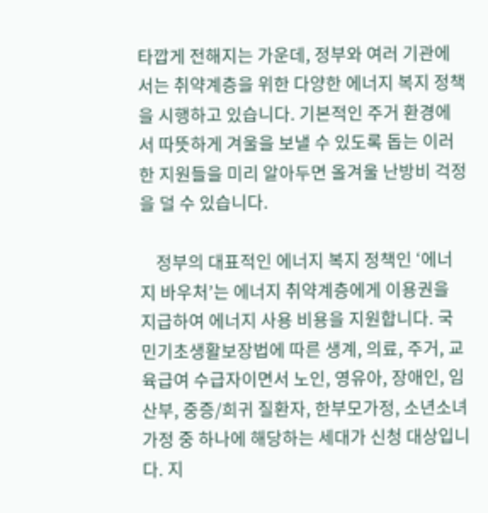타깝게 전해지는 가운데, 정부와 여러 기관에서는 취약계층을 위한 다양한 에너지 복지 정책을 시행하고 있습니다. 기본적인 주거 환경에서 따뜻하게 겨울을 보낼 수 있도록 돕는 이러한 지원들을 미리 알아두면 올겨울 난방비 걱정을 덜 수 있습니다.

    정부의 대표적인 에너지 복지 정책인 ‘에너지 바우처’는 에너지 취약계층에게 이용권을 지급하여 에너지 사용 비용을 지원합니다. 국민기초생활보장법에 따른 생계, 의료, 주거, 교육급여 수급자이면서 노인, 영유아, 장애인, 임산부, 중증/희귀 질환자, 한부모가정, 소년소녀가정 중 하나에 해당하는 세대가 신청 대상입니다. 지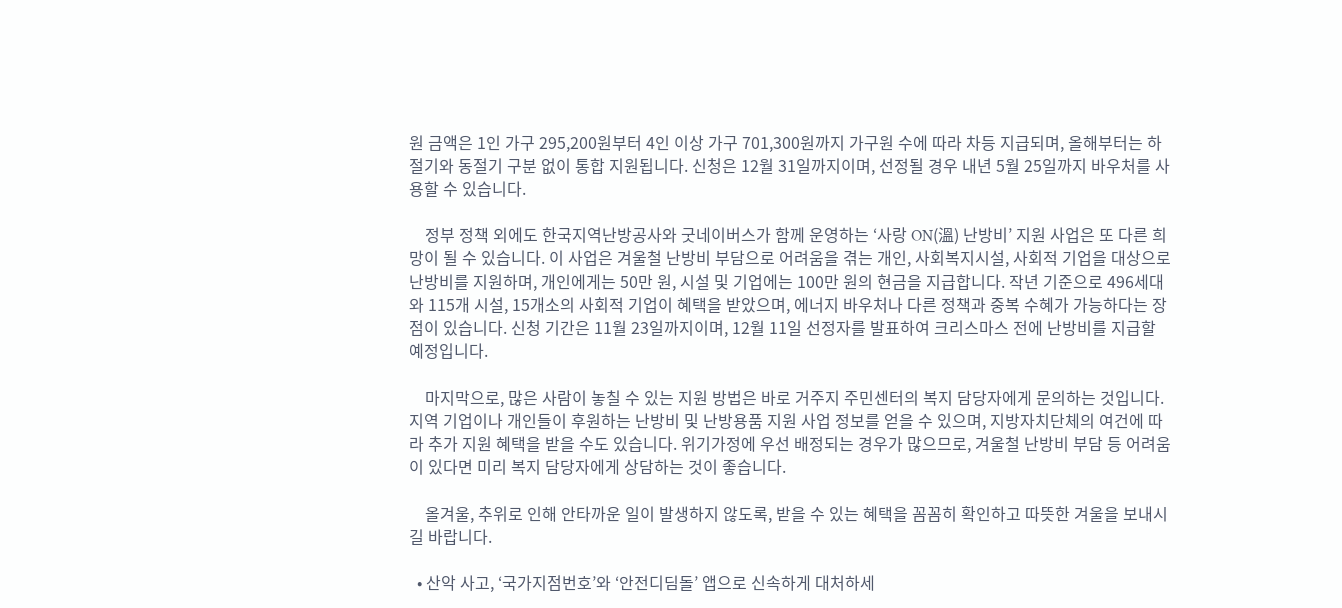원 금액은 1인 가구 295,200원부터 4인 이상 가구 701,300원까지 가구원 수에 따라 차등 지급되며, 올해부터는 하절기와 동절기 구분 없이 통합 지원됩니다. 신청은 12월 31일까지이며, 선정될 경우 내년 5월 25일까지 바우처를 사용할 수 있습니다.

    정부 정책 외에도 한국지역난방공사와 굿네이버스가 함께 운영하는 ‘사랑 ON(溫) 난방비’ 지원 사업은 또 다른 희망이 될 수 있습니다. 이 사업은 겨울철 난방비 부담으로 어려움을 겪는 개인, 사회복지시설, 사회적 기업을 대상으로 난방비를 지원하며, 개인에게는 50만 원, 시설 및 기업에는 100만 원의 현금을 지급합니다. 작년 기준으로 496세대와 115개 시설, 15개소의 사회적 기업이 혜택을 받았으며, 에너지 바우처나 다른 정책과 중복 수혜가 가능하다는 장점이 있습니다. 신청 기간은 11월 23일까지이며, 12월 11일 선정자를 발표하여 크리스마스 전에 난방비를 지급할 예정입니다.

    마지막으로, 많은 사람이 놓칠 수 있는 지원 방법은 바로 거주지 주민센터의 복지 담당자에게 문의하는 것입니다. 지역 기업이나 개인들이 후원하는 난방비 및 난방용품 지원 사업 정보를 얻을 수 있으며, 지방자치단체의 여건에 따라 추가 지원 혜택을 받을 수도 있습니다. 위기가정에 우선 배정되는 경우가 많으므로, 겨울철 난방비 부담 등 어려움이 있다면 미리 복지 담당자에게 상담하는 것이 좋습니다.

    올겨울, 추위로 인해 안타까운 일이 발생하지 않도록, 받을 수 있는 혜택을 꼼꼼히 확인하고 따뜻한 겨울을 보내시길 바랍니다.

  • 산악 사고, ‘국가지점번호’와 ‘안전디딤돌’ 앱으로 신속하게 대처하세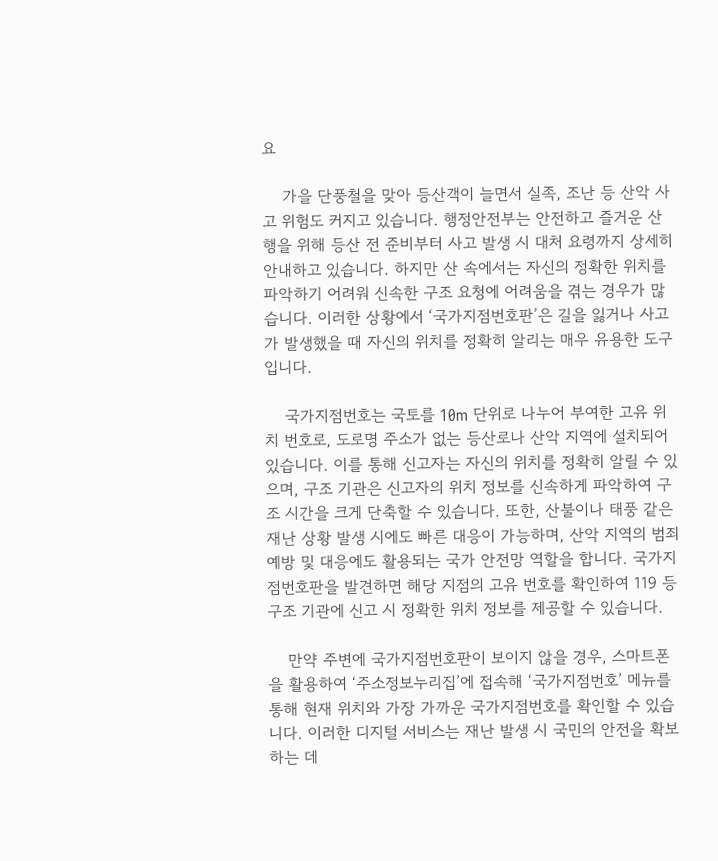요

    가을 단풍철을 맞아 등산객이 늘면서 실족, 조난 등 산악 사고 위험도 커지고 있습니다. 행정안전부는 안전하고 즐거운 산행을 위해 등산 전 준비부터 사고 발생 시 대처 요령까지 상세히 안내하고 있습니다. 하지만 산 속에서는 자신의 정확한 위치를 파악하기 어려워 신속한 구조 요청에 어려움을 겪는 경우가 많습니다. 이러한 상황에서 ‘국가지점번호판’은 길을 잃거나 사고가 발생했을 때 자신의 위치를 정확히 알리는 매우 유용한 도구입니다.

    국가지점번호는 국토를 10m 단위로 나누어 부여한 고유 위치 번호로, 도로명 주소가 없는 등산로나 산악 지역에 설치되어 있습니다. 이를 통해 신고자는 자신의 위치를 정확히 알릴 수 있으며, 구조 기관은 신고자의 위치 정보를 신속하게 파악하여 구조 시간을 크게 단축할 수 있습니다. 또한, 산불이나 태풍 같은 재난 상황 발생 시에도 빠른 대응이 가능하며, 산악 지역의 범죄 예방 및 대응에도 활용되는 국가 안전망 역할을 합니다. 국가지점번호판을 발견하면 해당 지점의 고유 번호를 확인하여 119 등 구조 기관에 신고 시 정확한 위치 정보를 제공할 수 있습니다.

    만약 주변에 국가지점번호판이 보이지 않을 경우, 스마트폰을 활용하여 ‘주소정보누리집’에 접속해 ‘국가지점번호’ 메뉴를 통해 현재 위치와 가장 가까운 국가지점번호를 확인할 수 있습니다. 이러한 디지털 서비스는 재난 발생 시 국민의 안전을 확보하는 데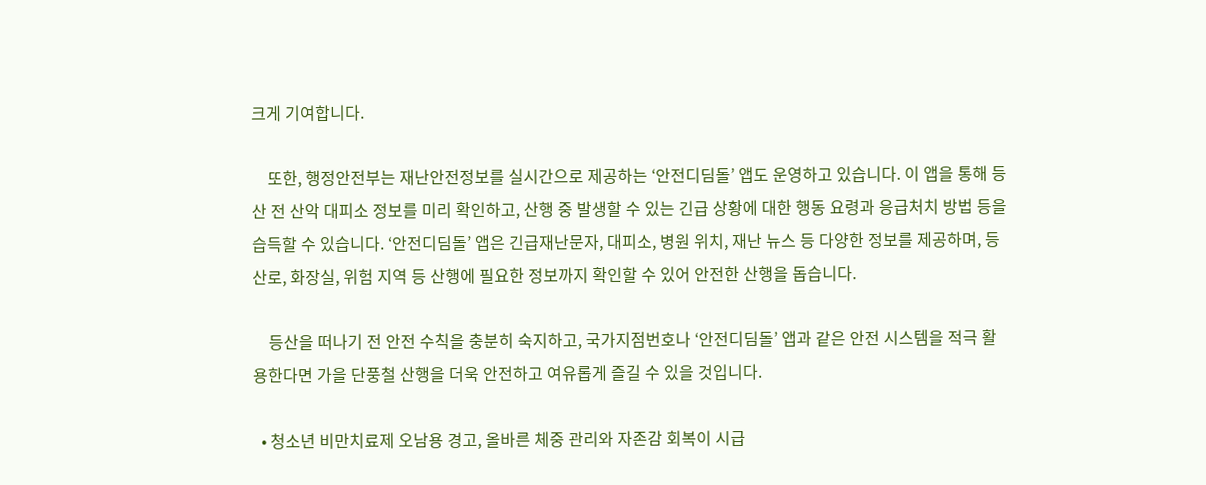크게 기여합니다.

    또한, 행정안전부는 재난안전정보를 실시간으로 제공하는 ‘안전디딤돌’ 앱도 운영하고 있습니다. 이 앱을 통해 등산 전 산악 대피소 정보를 미리 확인하고, 산행 중 발생할 수 있는 긴급 상황에 대한 행동 요령과 응급처치 방법 등을 습득할 수 있습니다. ‘안전디딤돌’ 앱은 긴급재난문자, 대피소, 병원 위치, 재난 뉴스 등 다양한 정보를 제공하며, 등산로, 화장실, 위험 지역 등 산행에 필요한 정보까지 확인할 수 있어 안전한 산행을 돕습니다.

    등산을 떠나기 전 안전 수칙을 충분히 숙지하고, 국가지점번호나 ‘안전디딤돌’ 앱과 같은 안전 시스템을 적극 활용한다면 가을 단풍철 산행을 더욱 안전하고 여유롭게 즐길 수 있을 것입니다.

  • 청소년 비만치료제 오남용 경고, 올바른 체중 관리와 자존감 회복이 시급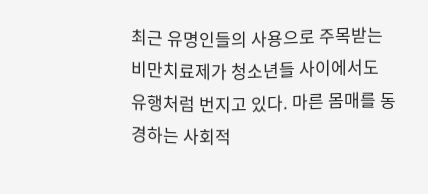최근 유명인들의 사용으로 주목받는 비만치료제가 청소년들 사이에서도 유행처럼 번지고 있다. 마른 몸매를 동경하는 사회적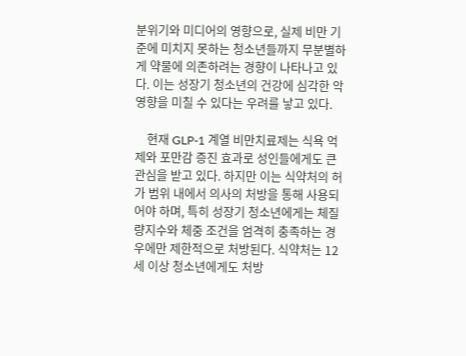분위기와 미디어의 영향으로, 실제 비만 기준에 미치지 못하는 청소년들까지 무분별하게 약물에 의존하려는 경향이 나타나고 있다. 이는 성장기 청소년의 건강에 심각한 악영향을 미칠 수 있다는 우려를 낳고 있다.

    현재 GLP-1 계열 비만치료제는 식욕 억제와 포만감 증진 효과로 성인들에게도 큰 관심을 받고 있다. 하지만 이는 식약처의 허가 범위 내에서 의사의 처방을 통해 사용되어야 하며, 특히 성장기 청소년에게는 체질량지수와 체중 조건을 엄격히 충족하는 경우에만 제한적으로 처방된다. 식약처는 12세 이상 청소년에게도 처방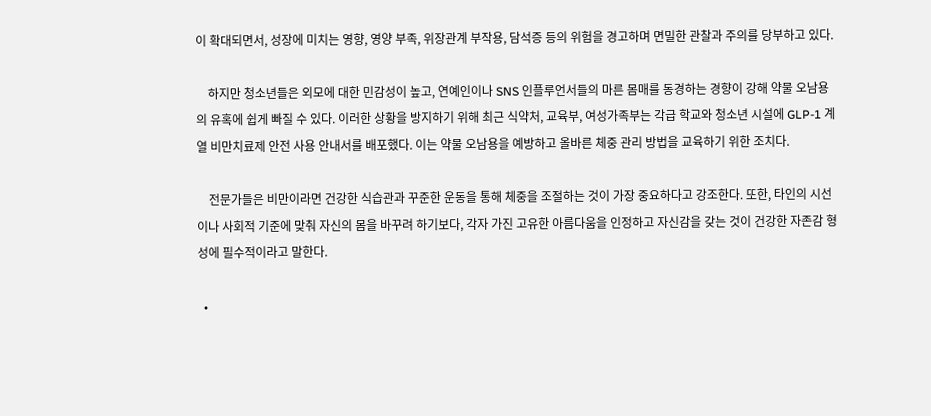이 확대되면서, 성장에 미치는 영향, 영양 부족, 위장관계 부작용, 담석증 등의 위험을 경고하며 면밀한 관찰과 주의를 당부하고 있다.

    하지만 청소년들은 외모에 대한 민감성이 높고, 연예인이나 SNS 인플루언서들의 마른 몸매를 동경하는 경향이 강해 약물 오남용의 유혹에 쉽게 빠질 수 있다. 이러한 상황을 방지하기 위해 최근 식약처, 교육부, 여성가족부는 각급 학교와 청소년 시설에 GLP-1 계열 비만치료제 안전 사용 안내서를 배포했다. 이는 약물 오남용을 예방하고 올바른 체중 관리 방법을 교육하기 위한 조치다.

    전문가들은 비만이라면 건강한 식습관과 꾸준한 운동을 통해 체중을 조절하는 것이 가장 중요하다고 강조한다. 또한, 타인의 시선이나 사회적 기준에 맞춰 자신의 몸을 바꾸려 하기보다, 각자 가진 고유한 아름다움을 인정하고 자신감을 갖는 것이 건강한 자존감 형성에 필수적이라고 말한다.

  •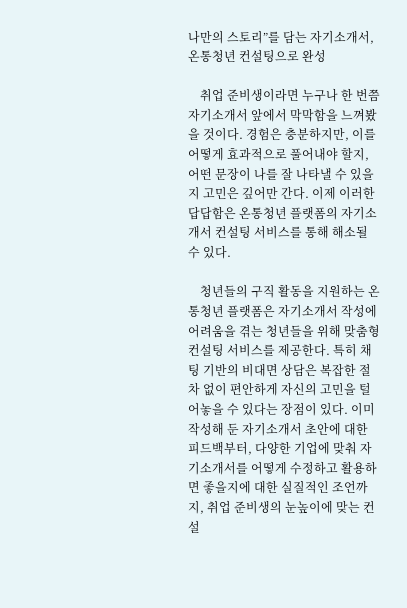나만의 스토리”를 담는 자기소개서, 온통청년 컨설팅으로 완성

    취업 준비생이라면 누구나 한 번쯤 자기소개서 앞에서 막막함을 느껴봤을 것이다. 경험은 충분하지만, 이를 어떻게 효과적으로 풀어내야 할지, 어떤 문장이 나를 잘 나타낼 수 있을지 고민은 깊어만 간다. 이제 이러한 답답함은 온통청년 플랫폼의 자기소개서 컨설팅 서비스를 통해 해소될 수 있다.

    청년들의 구직 활동을 지원하는 온통청년 플랫폼은 자기소개서 작성에 어려움을 겪는 청년들을 위해 맞춤형 컨설팅 서비스를 제공한다. 특히 채팅 기반의 비대면 상담은 복잡한 절차 없이 편안하게 자신의 고민을 털어놓을 수 있다는 장점이 있다. 이미 작성해 둔 자기소개서 초안에 대한 피드백부터, 다양한 기업에 맞춰 자기소개서를 어떻게 수정하고 활용하면 좋을지에 대한 실질적인 조언까지, 취업 준비생의 눈높이에 맞는 컨설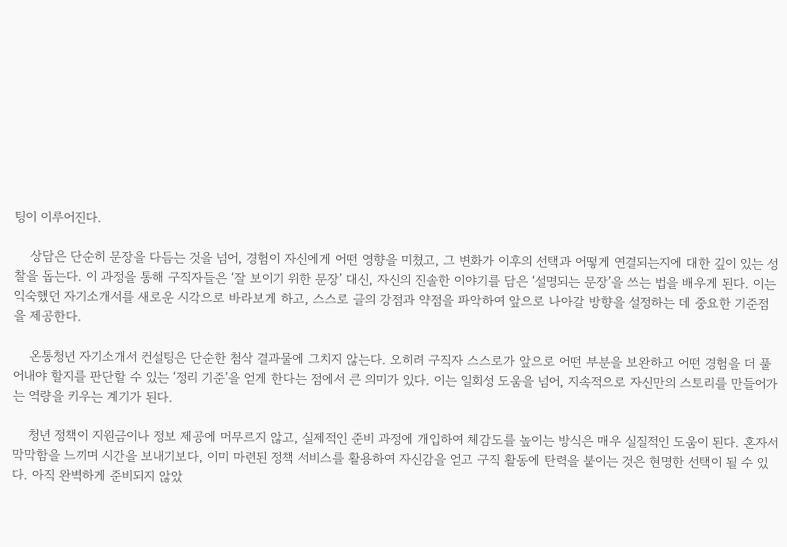팅이 이루어진다.

    상담은 단순히 문장을 다듬는 것을 넘어, 경험이 자신에게 어떤 영향을 미쳤고, 그 변화가 이후의 선택과 어떻게 연결되는지에 대한 깊이 있는 성찰을 돕는다. 이 과정을 통해 구직자들은 ‘잘 보이기 위한 문장’ 대신, 자신의 진솔한 이야기를 담은 ‘설명되는 문장’을 쓰는 법을 배우게 된다. 이는 익숙했던 자기소개서를 새로운 시각으로 바라보게 하고, 스스로 글의 강점과 약점을 파악하여 앞으로 나아갈 방향을 설정하는 데 중요한 기준점을 제공한다.

    온통청년 자기소개서 컨설팅은 단순한 첨삭 결과물에 그치지 않는다. 오히려 구직자 스스로가 앞으로 어떤 부분을 보완하고 어떤 경험을 더 풀어내야 할지를 판단할 수 있는 ‘정리 기준’을 얻게 한다는 점에서 큰 의미가 있다. 이는 일회성 도움을 넘어, 지속적으로 자신만의 스토리를 만들어가는 역량을 키우는 계기가 된다.

    청년 정책이 지원금이나 정보 제공에 머무르지 않고, 실제적인 준비 과정에 개입하여 체감도를 높이는 방식은 매우 실질적인 도움이 된다. 혼자서 막막함을 느끼며 시간을 보내기보다, 이미 마련된 정책 서비스를 활용하여 자신감을 얻고 구직 활동에 탄력을 붙이는 것은 현명한 선택이 될 수 있다. 아직 완벽하게 준비되지 않았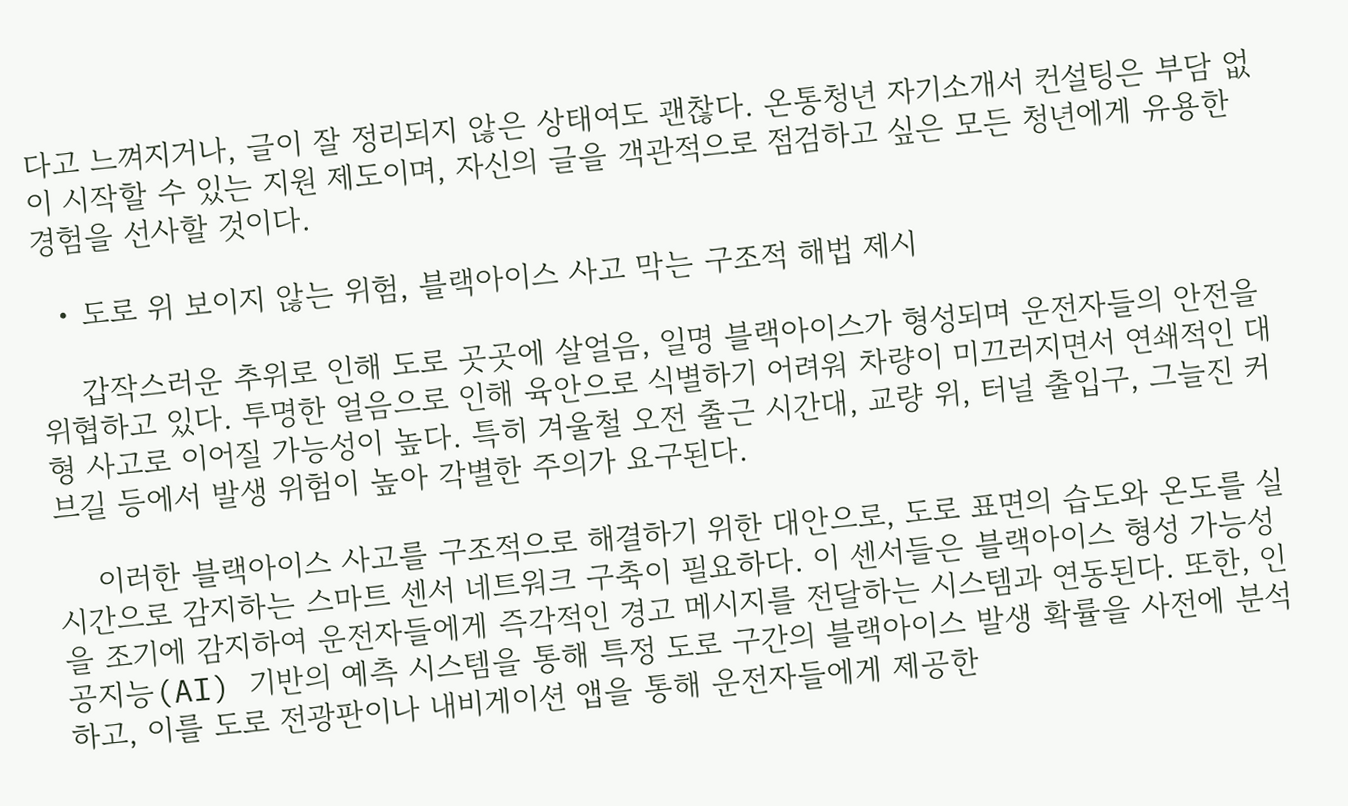다고 느껴지거나, 글이 잘 정리되지 않은 상태여도 괜찮다. 온통청년 자기소개서 컨설팅은 부담 없이 시작할 수 있는 지원 제도이며, 자신의 글을 객관적으로 점검하고 싶은 모든 청년에게 유용한 경험을 선사할 것이다.

  • 도로 위 보이지 않는 위험, 블랙아이스 사고 막는 구조적 해법 제시

    갑작스러운 추위로 인해 도로 곳곳에 살얼음, 일명 블랙아이스가 형성되며 운전자들의 안전을 위협하고 있다. 투명한 얼음으로 인해 육안으로 식별하기 어려워 차량이 미끄러지면서 연쇄적인 대형 사고로 이어질 가능성이 높다. 특히 겨울철 오전 출근 시간대, 교량 위, 터널 출입구, 그늘진 커브길 등에서 발생 위험이 높아 각별한 주의가 요구된다.

    이러한 블랙아이스 사고를 구조적으로 해결하기 위한 대안으로, 도로 표면의 습도와 온도를 실시간으로 감지하는 스마트 센서 네트워크 구축이 필요하다. 이 센서들은 블랙아이스 형성 가능성을 조기에 감지하여 운전자들에게 즉각적인 경고 메시지를 전달하는 시스템과 연동된다. 또한, 인공지능(AI) 기반의 예측 시스템을 통해 특정 도로 구간의 블랙아이스 발생 확률을 사전에 분석하고, 이를 도로 전광판이나 내비게이션 앱을 통해 운전자들에게 제공한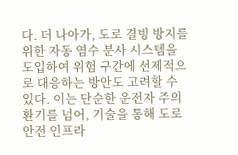다. 더 나아가, 도로 결빙 방지를 위한 자동 염수 분사 시스템을 도입하여 위험 구간에 선제적으로 대응하는 방안도 고려할 수 있다. 이는 단순한 운전자 주의 환기를 넘어, 기술을 통해 도로 안전 인프라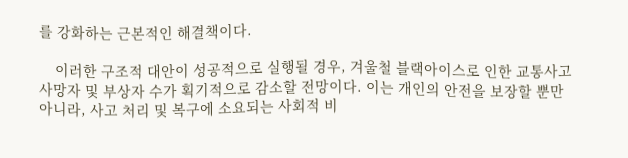를 강화하는 근본적인 해결책이다.

    이러한 구조적 대안이 성공적으로 실행될 경우, 겨울철 블랙아이스로 인한 교통사고 사망자 및 부상자 수가 획기적으로 감소할 전망이다. 이는 개인의 안전을 보장할 뿐만 아니라, 사고 처리 및 복구에 소요되는 사회적 비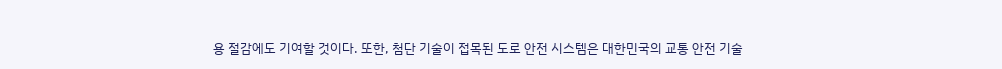용 절감에도 기여할 것이다. 또한, 첨단 기술이 접목된 도로 안전 시스템은 대한민국의 교통 안전 기술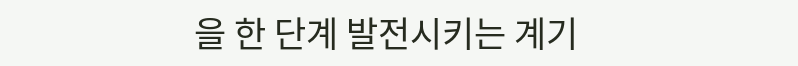을 한 단계 발전시키는 계기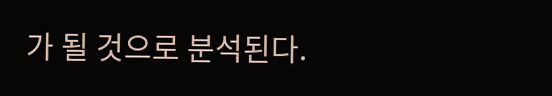가 될 것으로 분석된다.